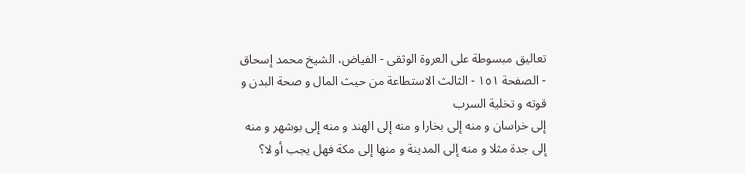تعاليق مبسوطة على العروة الوثقى - الفياض، الشيخ محمد إسحاق - الصفحة ١٥١ - الثالث الاستطاعة من حيث المال و صحة البدن و قوته و تخلية السرب
إلى خراسان و منه إلى بخارا و منه إلى الهند و منه إلى بوشهر و منه إلى جدة مثلا و منه إلى المدينة و منها إلى مكة فهل يجب أو لا؟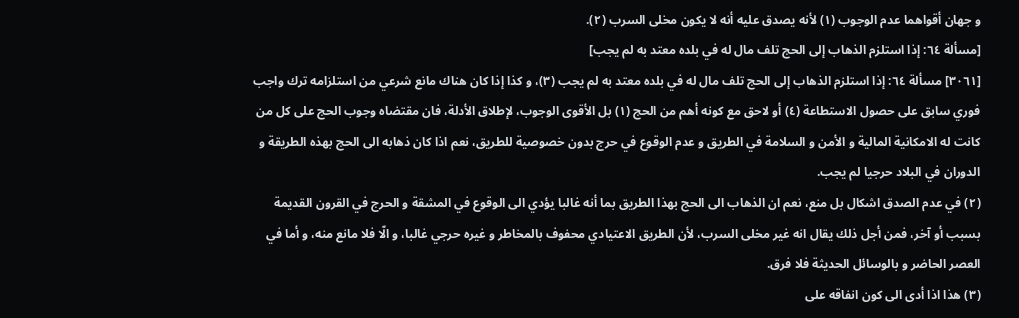و جهان أقواهما عدم الوجوب (١) لأنه يصدق عليه أنه لا يكون مخلى السرب (٢).
[مسألة ٦٤: إذا استلزم الذهاب إلى الحج تلف مال له في بلده معتد به لم يجب]
[٣٠٦١] مسألة ٦٤: إذا استلزم الذهاب إلى الحج تلف مال له في بلده معتد به لم يجب (٣)، و كذا إذا كان هناك مانع شرعي من استلزامه ترك واجب فوري سابق على حصول الاستطاعة (٤) أو لاحق مع كونه أهم من الحج (١) بل الأقوى الوجوب، لإطلاق الأدلة، فان مقتضاه وجوب الحج على كل من كانت له الامكانية المالية و الأمن و السلامة في الطريق و عدم الوقوع في حرج بدون خصوصية للطريق، نعم اذا كان ذهابه الى الحج بهذه الطريقة و الدوران في البلاد حرجيا لم يجب.
(٢) في عدم الصدق اشكال بل منع، نعم ان الذهاب الى الحج بهذا الطريق بما أنه غالبا يؤدي الى الوقوع في المشقة و الحرج في القرون القديمة بسبب أو آخر، فمن أجل ذلك يقال انه غير مخلى السرب، لأن الطريق الاعتيادي محفوف بالمخاطر و غيره حرجي غالبا، و الّا فلا مانع منه، و أما في العصر الحاضر و بالوسائل الحديثة فلا فرق.
(٣) هذا اذا أدى الى كون انفاقه على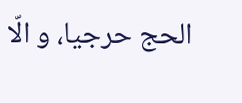الحج حرجيا، و الّا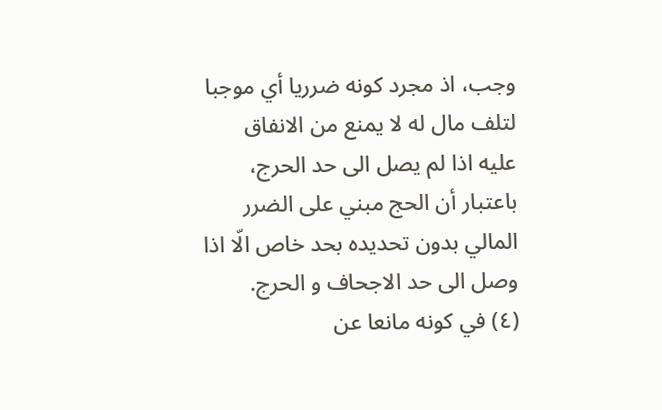وجب، اذ مجرد كونه ضرريا أي موجبا لتلف مال له لا يمنع من الانفاق عليه اذا لم يصل الى حد الحرج، باعتبار أن الحج مبني على الضرر المالي بدون تحديده بحد خاص الّا اذا وصل الى حد الاجحاف و الحرج.
(٤) في كونه مانعا عن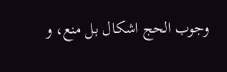وجوب الحج اشكال بل منع، و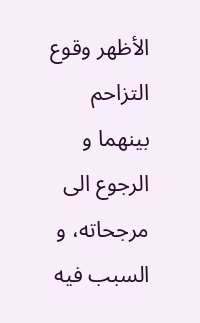الأظهر وقوع التزاحم بينهما و الرجوع الى مرجحاته، و السبب فيه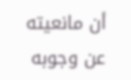أن مانعيته عن وجوبه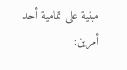مبنية على تمامية أحد أمرين: